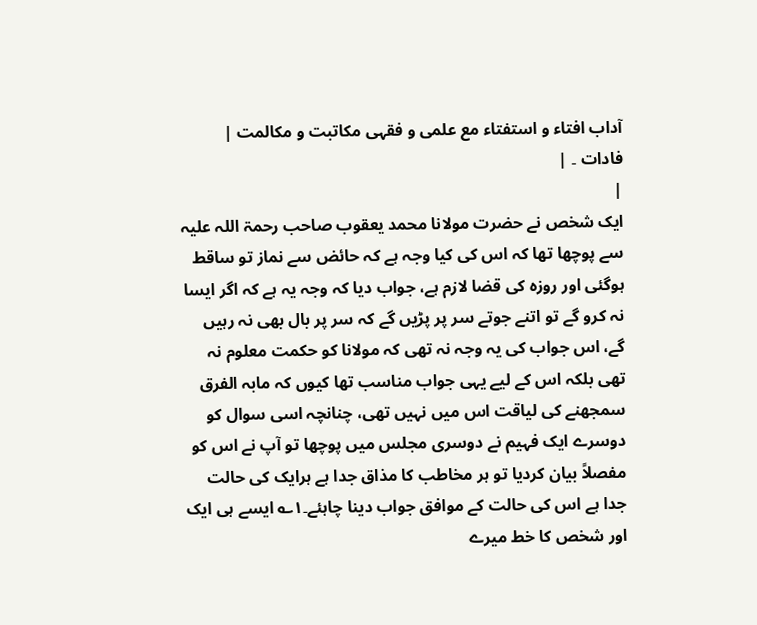آداب افتاء و استفتاء مع علمی و فقہی مکاتبت و مکالمت |
فادات ۔ |
|
ایک شخص نے حضرت مولانا محمد یعقوب صاحب رحمۃ اللہ علیہ سے پوچھا تھا کہ اس کی کیا وجہ ہے کہ حائض سے نماز تو ساقط ہوگئی اور روزہ کی قضا لازم ہے، جواب دیا کہ وجہ یہ ہے کہ اگر ایسا نہ کرو گے تو اتنے جوتے سر پر پڑیں گے کہ سر پر بال بھی نہ رہیں گے، اس جواب کی یہ وجہ نہ تھی کہ مولانا کو حکمت معلوم نہ تھی بلکہ اس کے لیے یہی جواب مناسب تھا کیوں کہ مابہ الفرق سمجھنے کی لیاقت اس میں نہیں تھی، چنانچہ اسی سوال کو دوسرے ایک فہیم نے دوسری مجلس میں پوچھا تو آپ نے اس کو مفصلاً بیان کردیا تو ہر مخاطب کا مذاق جدا ہے ہرایک کی حالت جدا ہے اس کی حالت کے موافق جواب دینا چاہئے۔۱؎ ایسے ہی ایک اور شخص کا خط میرے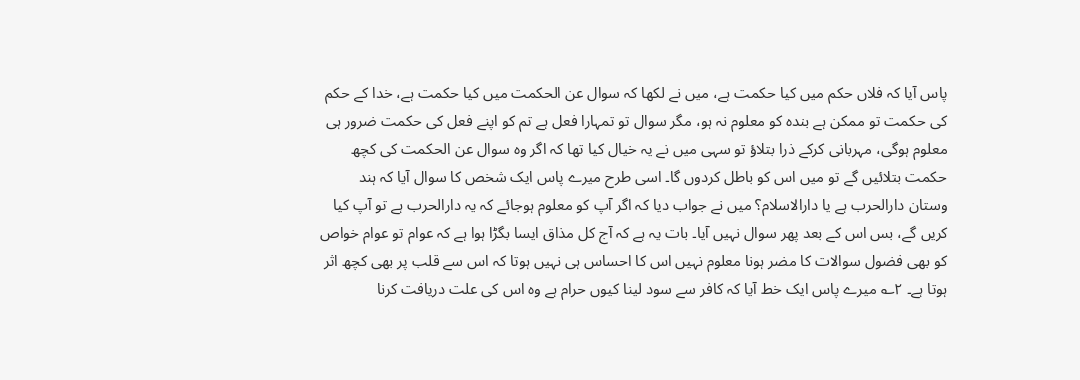پاس آیا کہ فلاں حکم میں کیا حکمت ہے، میں نے لکھا کہ سوال عن الحکمت میں کیا حکمت ہے، خدا کے حکم کی حکمت تو ممکن ہے بندہ کو معلوم نہ ہو، مگر سوال تو تمہارا فعل ہے تم کو اپنے فعل کی حکمت ضرور ہی معلوم ہوگی، مہربانی کرکے ذرا بتلاؤ تو سہی میں نے یہ خیال کیا تھا کہ اگر وہ سوال عن الحکمت کی کچھ حکمت بتلائیں گے تو میں اس کو باطل کردوں گا۔ اسی طرح میرے پاس ایک شخص کا سوال آیا کہ ہند وستان دارالحرب ہے یا دارالاسلام؟ میں نے جواب دیا کہ اگر آپ کو معلوم ہوجائے کہ یہ دارالحرب ہے تو آپ کیا کریں گے، بس اس کے بعد پھر سوال نہیں آیا۔ بات یہ ہے کہ آج کل مذاق ایسا بگڑا ہوا ہے کہ عوام تو عوام خواص کو بھی فضول سوالات کا مضر ہونا معلوم نہیں اس کا احساس ہی نہیں ہوتا کہ اس سے قلب پر بھی کچھ اثر ہوتا ہے۔ ۲؎ میرے پاس ایک خط آیا کہ کافر سے سود لینا کیوں حرام ہے وہ اس کی علت دریافت کرنا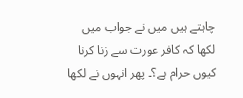چاہتے ہیں میں نے جواب میں لکھا کہ کافر عورت سے زنا کرنا کیوں حرام ہے؟۔ پھر انہوں نے لکھا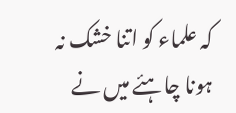کہ علماء کو اتنا خشک نہ ہونا چاہئے میں نے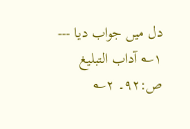دل میں جواب دیا --- ۱؎ آداب التبلیغ ص:۹۲۔ ۲؎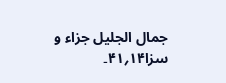جمال الجلیل جزاء و سزا۱۴؍۴۱۔